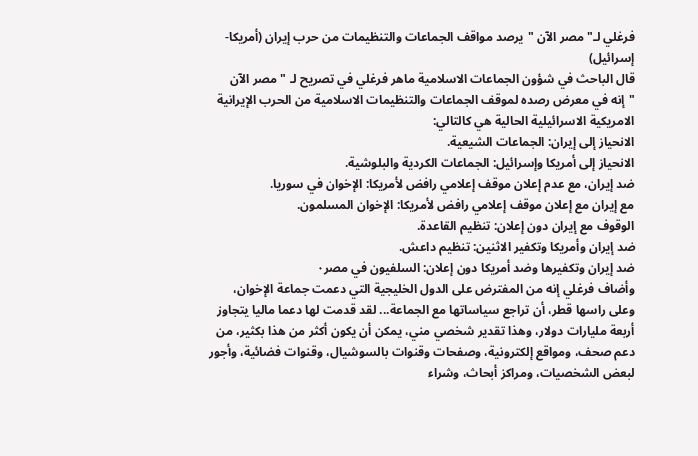فرغلي لـ" مصر الآن "يرصد مواقف الجماعات والتنظيمات من حرب إيران (أمريكا-إسرائيل)
قال الباحث في شؤون الجماعات الاسلامية ماهر فرغلي في تصريح لـ " مصر الآن "إنه في معرض رصده لموقف الجماعات والتنظيمات الاسلامية من الحرب الإيرانية الامريكية الاسرائيلية الحالية هي كالتالي:
الانحياز إلى إيران: الجماعات الشيعية.
الانحياز إلى أمريكا وإسرائيل: الجماعات الكردية والبلوشية.
ضد إيران، مع عدم إعلان موقف إعلامي رافض لأمريكا: الإخوان في سوريا.
مع إيران مع إعلان موقف إعلامي رافض لأمريكا: الإخوان المسلمون.
الوقوف مع إيران دون إعلان: تنظيم القاعدة.
ضد إيران وأمريكا وتكفير الاثنين: تنظيم داعش.
ضد إيران وتكفيرها وضد أمريكا دون إعلان: السلفيون في مصر٠
وأضاف فرغلي إنه من المفترض على الدول الخليجية التي دعمت جماعة الإخوان، وعلى راسها قطر، أن تراجع سياساتها مع الجماعة... لقد قدمت لها دعما ماليا يتجاوز أربعة مليارات دولار، وهذا تقدير شخصي مني، يمكن أن يكون أكثر من هذا بكثير، من دعم صحف، ومواقع إلكترونية، وصفحات وقنوات بالسوشيال، وقنوات فضائية، وأجور لبعض الشخصيات، ومراكز أبحاث، وشراء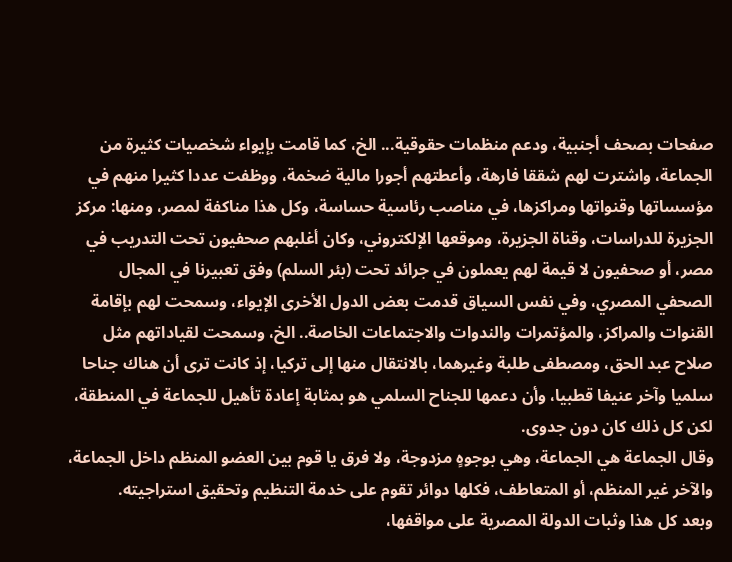صفحات بصحف أجنبية، ودعم منظمات حقوقية... الخ، كما قامت بإيواء شخصيات كثيرة من الجماعة، واشترت لهم شققا فارهة، وأعطتهم أجورا مالية ضخمة، ووظفت عددا كثيرا منهم في مؤسساتها وقنواتها ومراكزها، في مناصب رئاسية حساسة، وكل هذا مناكفة لمصر، ومنها: مركز الجزيرة للدراسات، وقناة الجزيرة، وموقعها الإلكتروني، وكان أغلبهم صحفيون تحت التدريب في مصر، أو صحفيون لا قيمة لهم يعملون في جرائد تحت (بئر السلم) وفق تعبيرنا في المجال الصحفي المصري، وفي نفس السياق قدمت بعض الدول الأخرى الإيواء، وسمحت لهم بإقامة القنوات والمراكز، والمؤتمرات والندوات والاجتماعات الخاصة.. الخ، وسمحت لقياداتهم مثل صلاح عبد الحق، ومصطفى طلبة وغيرهما، بالانتقال منها إلى تركيا، إذ كانت ترى أن هناك جناحا سلميا وآخر عنيفا قطبيا، وأن دعمها للجناح السلمي هو بمثابة إعادة تأهيل للجماعة في المنطقة، لكن كل ذلك كان دون جدوى.
وقال الجماعة هي الجماعة، وهي بوجوهٍ مزدوجة، ولا فرق يا قوم بين العضو المنظم داخل الجماعة، والآخر غير المنظم، أو المتعاطف، فكلها دوائر تقوم على خدمة التنظيم وتحقيق استراجيته.
وبعد كل هذا وثبات الدولة المصرية على مواقفها،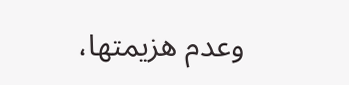وعدم هزيمتها،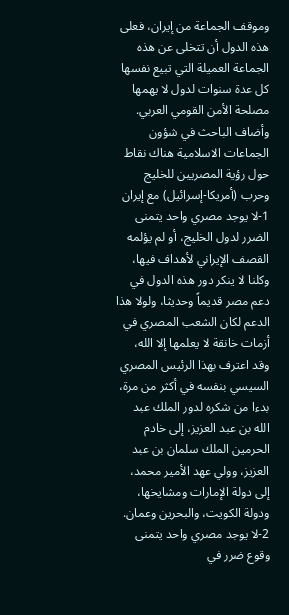وموقف الجماعة من إيران، فعلى هذه الدول أن تتخلى عن هذه الجماعة العميلة التي تبيع نفسها كل عدة سنوات لدول لا يهمها مصلحة الأمن القومي العربي.
وأضاف الباحث في شؤون الجماعات الاسلامية هناك نقاط حول رؤية المصريين للخليج وحرب (أمريكا-إسرائيل) مع إيران
1-لا يوجد مصري واحد يتمنى الضرر لدول الخليج، أو لم يؤلمه القصف الإيراني لأهداف فيها، وكلنا لا ينكر دور هذه الدول في دعم مصر قديماً وحديثا، ولولا هذا الدعم لكان الشعب المصري في أزمات خانقة لا يعلمها إلا الله، وقد اعترف بهذا الرئيس المصري السيسي بنفسه في أكثر من مرة، بدءا من شكره لدور الملك عبد الله بن عبد العزيز، إلى خادم الحرمين الملك سلمان بن عبد العزيز، وولي عهد الأمير محمد، إلى دولة الإمارات ومشايخها، ودولة الكويت، والبحرين وعمان.
2-لا يوجد مصري واحد يتمنى وقوع ضرر في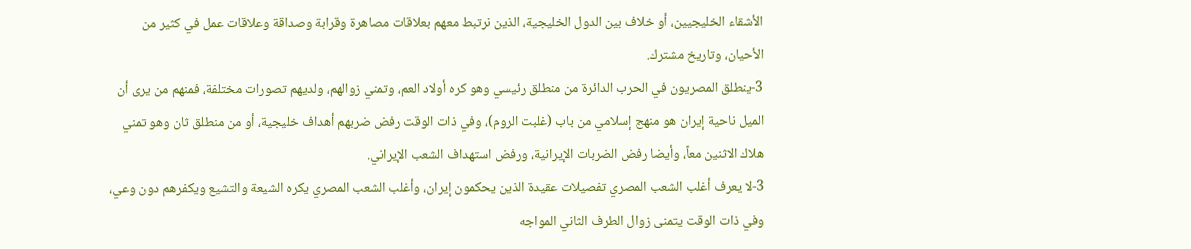الأشقاء الخليجيين، أو خلاف بين الدول الخليجية، الذين نرتبط معهم بعلاقات مصاهرة وقرابة وصداقة وعلاقات عمل في كثير من الأحيان، وتاريخ مشترك.
3-ينطلق المصريون في الحرب الدائرة من منطلق رئيسي وهو كره أولاد العم، وتمني زوالهم، ولديهم تصورات مختلفة، فمنهم من يرى أن الميل ناحية إيران هو منهج إسلامي من باب (غلبت الروم)، وفي ذات الوقت رفض ضربهم أهداف خليجية، أو من منطلق ثان وهو تمني هلاك الاثنين معاً، وأيضا رفض الضربات الإيرانية، ورفض استهداف الشعب الإيراني.
3-لا يعرف أغلب الشعب المصري تفصيلات عقيدة الذين يحكمون إيران، وأغلب الشعب المصري يكره الشيعة والتشيع ويكفرهم دون وعي، وفي ذات الوقت يتمنى زوال الطرف الثاني المواجه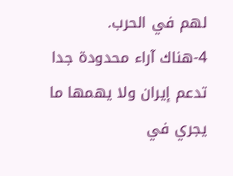لهم في الحرب.
4-هناك آراء محدودة جدا تدعم إيران ولا يهمها ما يجري في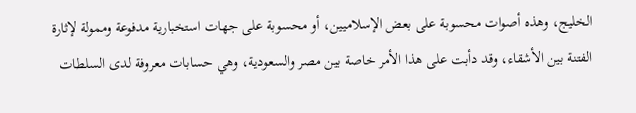الخليج، وهذه أصوات محسوبة على بعض الإسلاميين، أو محسوبة على جهات استخبارية مدفوعة وممولة لإثارة الفتنة بين الأشقاء، وقد دأبت على هذا الأمر خاصة بين مصر والسعودية، وهي حسابات معروفة لدى السلطات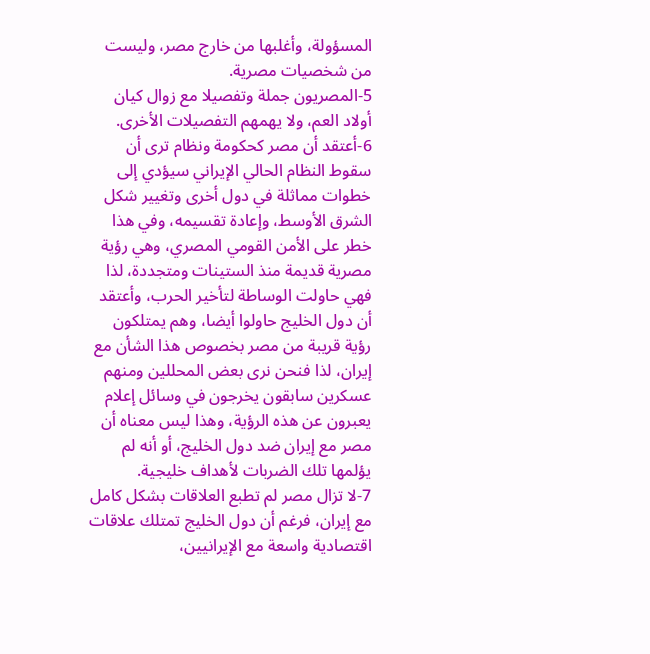المسؤولة، وأغلبها من خارج مصر، وليست من شخصيات مصرية.
5-المصريون جملة وتفصيلا مع زوال كيان أولاد العم، ولا يهمهم التفصيلات الأخرى.
6-أعتقد أن مصر كحكومة ونظام ترى أن سقوط النظام الحالي الإيراني سيؤدي إلى خطوات مماثلة في دول أخرى وتغيير شكل الشرق الأوسط، وإعادة تقسيمه، وفي هذا خطر على الأمن القومي المصري، وهي رؤية مصرية قديمة منذ الستينات ومتجددة، لذا فهي حاولت الوساطة لتأخير الحرب، وأعتقد أن دول الخليج حاولوا أيضا، وهم يمتلكون رؤية قريبة من مصر بخصوص هذا الشأن مع إيران، لذا فنحن نرى بعض المحللين ومنهم عسكرين سابقون يخرجون في وسائل إعلام يعبرون عن هذه الرؤية، وهذا ليس معناه أن مصر مع إيران ضد دول الخليج، أو أنه لم يؤلمها تلك الضربات لأهداف خليجية.
7-لا تزال مصر لم تطبع العلاقات بشكل كامل مع إيران، فرغم أن دول الخليج تمتلك علاقات اقتصادية واسعة مع الإيرانيين،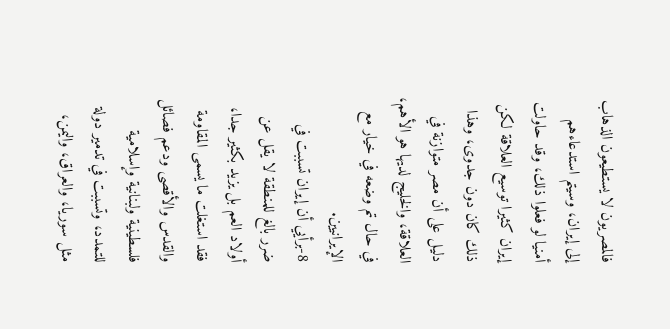فالمصريون لا يستطيعون الذهاب إلى إيران، وسيتم استدعاءهم أمنيا لو فعلوا ذلك، وقد حاولت إيران كثيرا توسيع العلاقة لكن ذلك كان دون جدوى، وهذا دليل على أن مصر متوازنة في العلاقة، والخليج لديها هو الأهم، في حال تم وضعه في خيار مع الإيرانيين.
8-برأيي أن إيران تسببت في ضرر بالغ للمنطقة لا يقل عن أولاد العم بل يزيد بكثير جدا، فقد استغلت ما يسمى المقاومة والقدس والأقصى ودعم فصائل فلسطينية ولبنانية وإسلامية للتمدد، وتسببت في تدمير دولة مثل سوريا، والعراق، واليمن،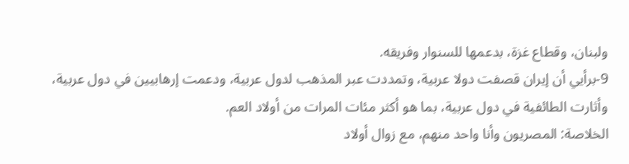ولبنان، وقطاع غزة، بدعمها للسنوار وفريقه.
9-برأيي أن إيران قصفت دولا عربية، وتمددت عبر المذهب لدول عربية، ودعمت إرهابيين في دول عربية، وأثارت الطائفية في دول عربية، بما هو أكثر مئات المرات من أولاد العم.
الخلاصة: المصريون وأنا واحد منهم، مع زوال أولاد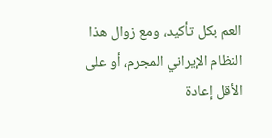العم بكل تأكيد، ومع زوال هذا النظام الإيراني المجرم، أو على الأقل إعادة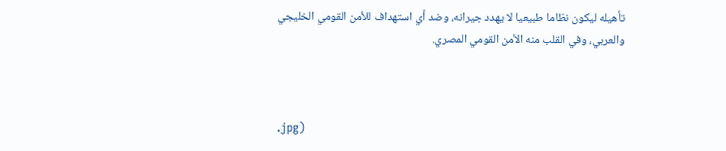تأهيله ليكون نظاما طبيعيا لا يهدد جيرانه، وضد أي استهداف للأمن القومي الخليجي والعربي، وفي القلب منه الأمن القومي المصري.



.jpg)